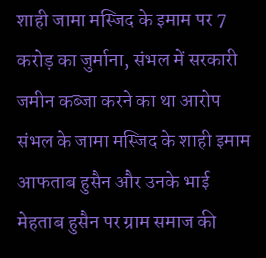शाही जामा मस्जिद के इमाम पर 7 करोड़ का जुर्माना, संभल में सरकारी जमीन कब्जा करने का था आरोप
संभल के जामा मस्जिद के शाही इमाम आफताब हुसैन और उनके भाई मेहताब हुसैन पर ग्राम समाज की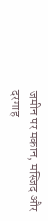जमीन पर मकान, मस्जिद और दरगाह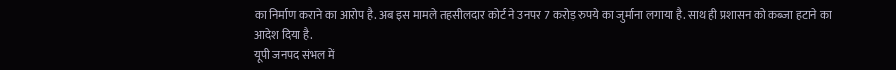का निर्माण कराने का आरोप है. अब इस मामले तहसीलदार कोर्ट ने उनपर 7 करोड़ रुपये का जुर्माना लगाया है. साथ ही प्रशासन को कब्जा हटाने का आदेश दिया है.
यूपी जनपद संभल में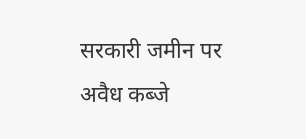सरकारी जमीन पर अवैध कब्जे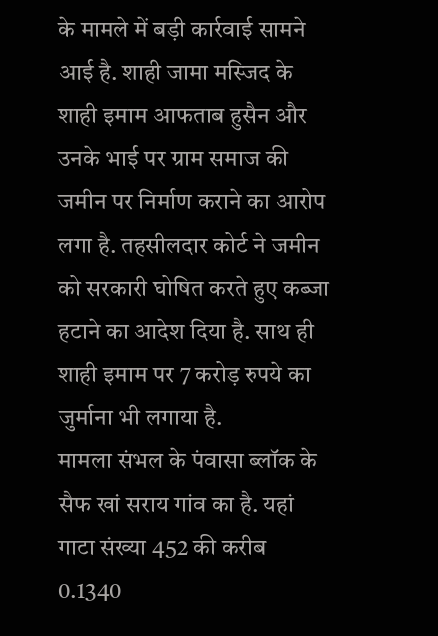के मामले में बड़ी कार्रवाई सामने आई है. शाही जामा मस्जिद के शाही इमाम आफताब हुसैन और उनके भाई पर ग्राम समाज की जमीन पर निर्माण कराने का आरोप लगा है. तहसीलदार कोर्ट ने जमीन को सरकारी घोषित करते हुए कब्जा हटाने का आदेश दिया है. साथ ही शाही इमाम पर 7 करोड़ रुपये का जुर्माना भी लगाया है.
मामला संभल के पंवासा ब्लॉक के सैफ खां सराय गांव का है. यहां गाटा संख्या 452 की करीब 0.1340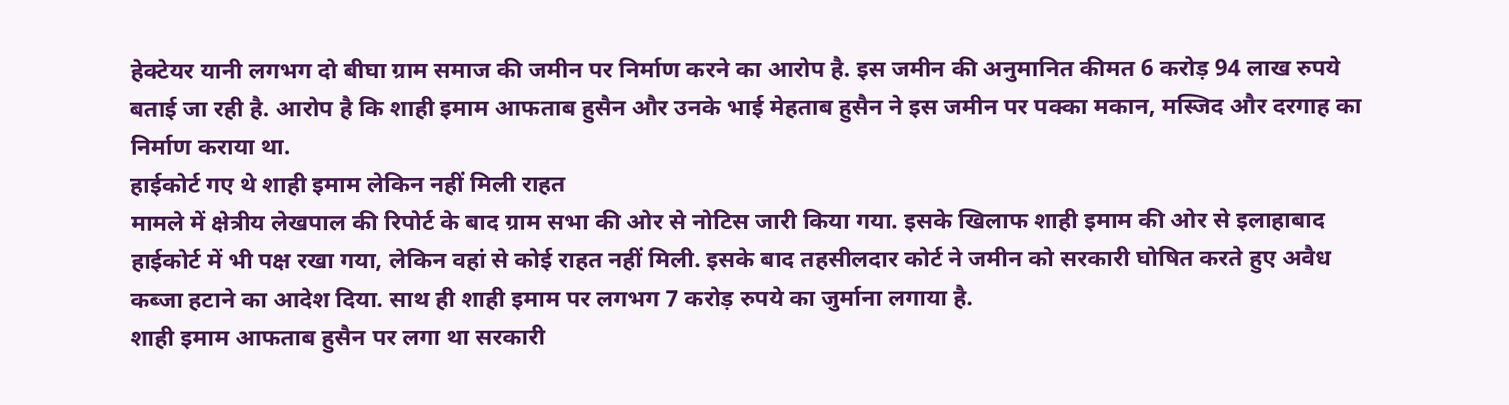हेक्टेयर यानी लगभग दो बीघा ग्राम समाज की जमीन पर निर्माण करने का आरोप है. इस जमीन की अनुमानित कीमत 6 करोड़ 94 लाख रुपये बताई जा रही है. आरोप है कि शाही इमाम आफताब हुसैन और उनके भाई मेहताब हुसैन ने इस जमीन पर पक्का मकान, मस्जिद और दरगाह का निर्माण कराया था.
हाईकोर्ट गए थे शाही इमाम लेकिन नहीं मिली राहत
मामले में क्षेत्रीय लेखपाल की रिपोर्ट के बाद ग्राम सभा की ओर से नोटिस जारी किया गया. इसके खिलाफ शाही इमाम की ओर से इलाहाबाद हाईकोर्ट में भी पक्ष रखा गया, लेकिन वहां से कोई राहत नहीं मिली. इसके बाद तहसीलदार कोर्ट ने जमीन को सरकारी घोषित करते हुए अवैध कब्जा हटाने का आदेश दिया. साथ ही शाही इमाम पर लगभग 7 करोड़ रुपये का जुर्माना लगाया है.
शाही इमाम आफताब हुसैन पर लगा था सरकारी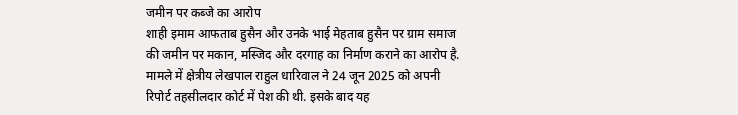जमीन पर कब्जे का आरोप
शाही इमाम आफताब हुसैन और उनके भाई मेहताब हुसैन पर ग्राम समाज की जमीन पर मकान, मस्जिद और दरगाह का निर्माण कराने का आरोप है. मामले में क्षेत्रीय लेखपाल राहुल धारिवाल ने 24 जून 2025 को अपनी रिपोर्ट तहसीलदार कोर्ट में पेश की थी. इसके बाद यह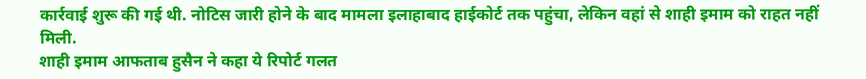कार्रवाई शुरू की गई थी. नोटिस जारी होने के बाद मामला इलाहाबाद हाईकोर्ट तक पहुंचा, लेकिन वहां से शाही इमाम को राहत नहीं मिली.
शाही इमाम आफताब हुसैन ने कहा ये रिपोर्ट गलत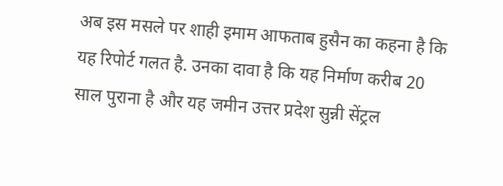अब इस मसले पर शाही इमाम आफताब हुसैन का कहना है कि यह रिपोर्ट गलत है. उनका दावा है कि यह निर्माण करीब 20 साल पुराना है और यह जमीन उत्तर प्रदेश सुन्नी सेंट्रल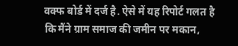वक्फ बोर्ड में दर्ज है. ऐसे में यह रिपोर्ट गलत है कि मैंने ग्राम समाज की जमीन पर मकान,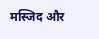मस्जिद और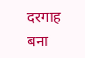दरगाह बना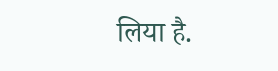लिया है.